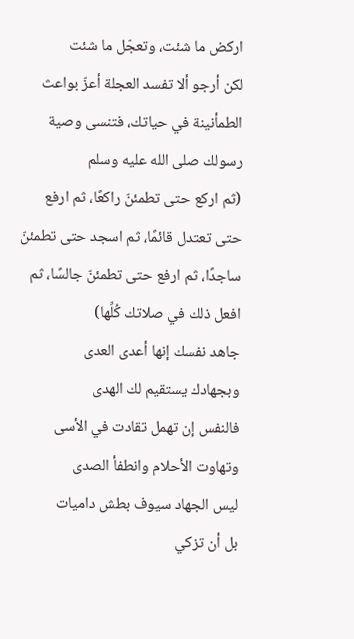اركض ما شئت، وتعجّل ما شئت
لكن أرجو ألا تفسد العجلة أعزّ بواعث الطمأنينة في حياتك، فتنسى وصية رسولك صلى الله عليه وسلم
(ثم اركع حتى تطمئنّ راكعًا، ثم ارفع حتى تعتدل قائمًا، ثم اسجد حتى تطمئنّ ساجدًا، ثم ارفع حتى تطمئنّ جالسًا، ثم افعل ذلك في صلاتك كُلِّها)
جاهد نفسك إنها أعدى العدى
وبجهادك يستقيم لك الهدى
فالنفس إن تهمل تقادت في الأسى
وتهاوت الأحلام وانطفأ الصدى
ليس الجهاد سيوف بطش داميات
بل أن تزكي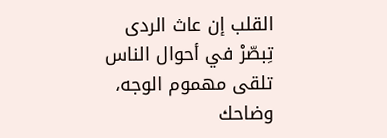القلب إن عاث الردى
تِبصّرْ في أحوال الناس تلقى مهموم الوجه، وضاحك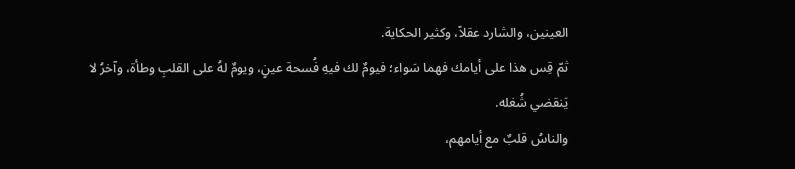العينين، والشارد عقلاً، وكثير الحكاية.
ثمّ قِس هذا على أيامك فهما سَواء؛ فيومٌ لك فيهِ فُسحة عينٍ، ويومٌ لهُ على القلبِ وطأة، وآخرُ لا يَنقضي شُغله.
والناسُ قلبٌ مع أيامهم،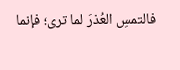فالتمسِ العُذرَ لما ترى؛ فإنما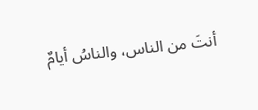أنتَ من الناس، والناسُ أيامٌ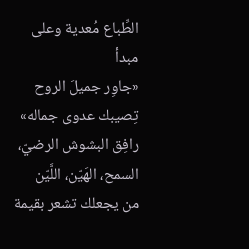الطِّباع مُعدية وعلى مبدأ
«جاوِر جميلَ الروح تِصيبك عدوى جماله»
رافِق البشوش الرضيّ، السمح، الهَيّن، اللَّيّن
من يجعلك تشعر بقيمة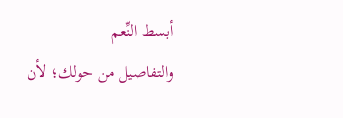أبسط النِّعم
والتفاصيل من حولك؛ لأن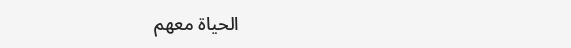الحياة معهم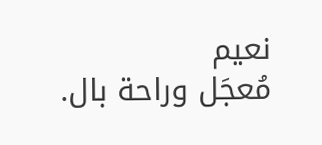نعيم
مُعجَل وراحة بال.